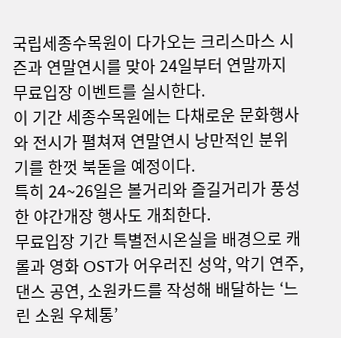국립세종수목원이 다가오는 크리스마스 시즌과 연말연시를 맞아 24일부터 연말까지 무료입장 이벤트를 실시한다.
이 기간 세종수목원에는 다채로운 문화행사와 전시가 펼쳐져 연말연시 낭만적인 분위기를 한껏 북돋을 예정이다.
특히 24~26일은 볼거리와 즐길거리가 풍성한 야간개장 행사도 개최한다.
무료입장 기간 특별전시온실을 배경으로 캐롤과 영화 OST가 어우러진 성악, 악기 연주, 댄스 공연, 소원카드를 작성해 배달하는 ‘느린 소원 우체통’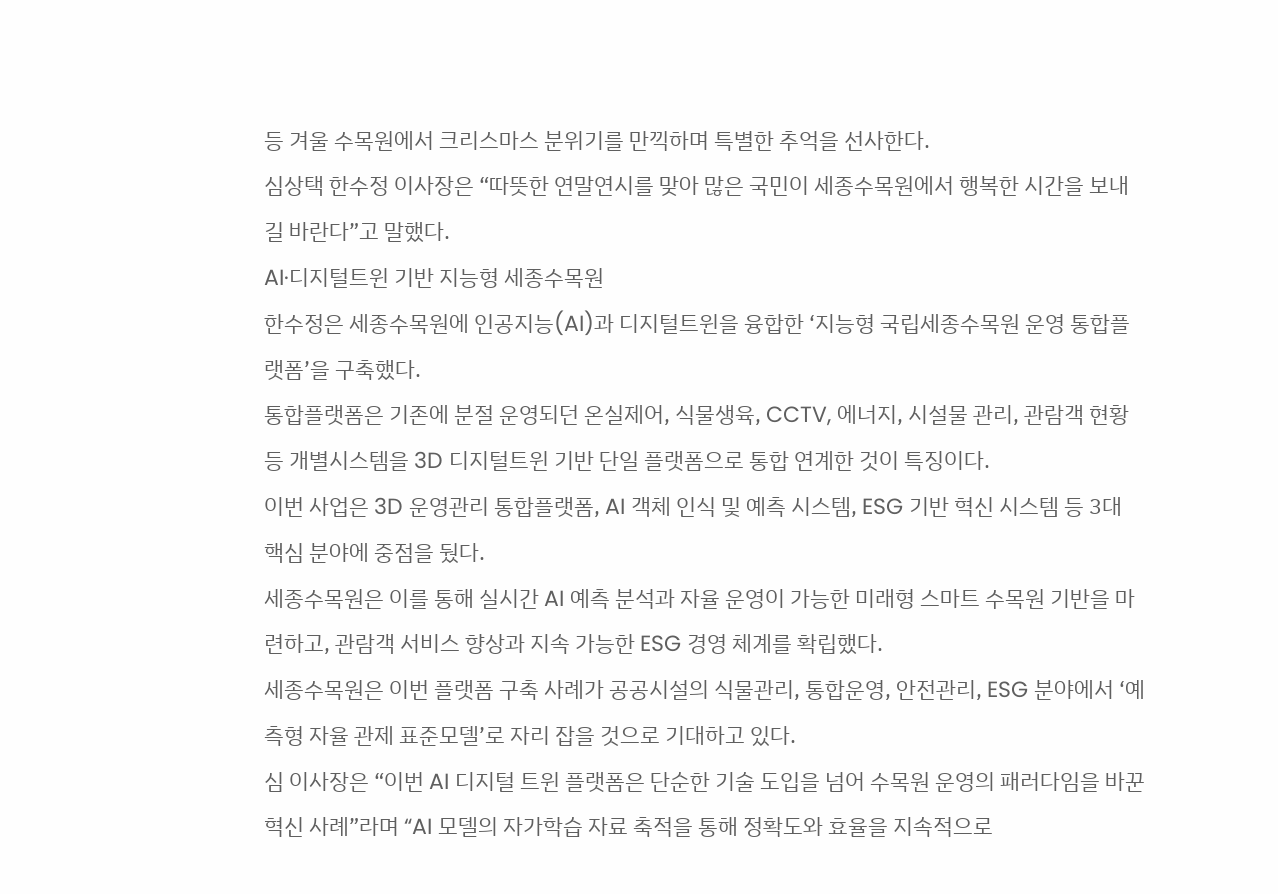등 겨울 수목원에서 크리스마스 분위기를 만끽하며 특별한 추억을 선사한다.
심상택 한수정 이사장은 “따뜻한 연말연시를 맞아 많은 국민이 세종수목원에서 행복한 시간을 보내길 바란다”고 말했다.
AI·디지털트윈 기반 지능형 세종수목원
한수정은 세종수목원에 인공지능(AI)과 디지털트윈을 융합한 ‘지능형 국립세종수목원 운영 통합플랫폼’을 구축했다.
통합플랫폼은 기존에 분절 운영되던 온실제어, 식물생육, CCTV, 에너지, 시설물 관리, 관람객 현황 등 개별시스템을 3D 디지털트윈 기반 단일 플랫폼으로 통합 연계한 것이 특징이다.
이번 사업은 3D 운영관리 통합플랫폼, AI 객체 인식 및 예측 시스템, ESG 기반 혁신 시스템 등 3대 핵심 분야에 중점을 뒀다.
세종수목원은 이를 통해 실시간 AI 예측 분석과 자율 운영이 가능한 미래형 스마트 수목원 기반을 마련하고, 관람객 서비스 향상과 지속 가능한 ESG 경영 체계를 확립했다.
세종수목원은 이번 플랫폼 구축 사례가 공공시설의 식물관리, 통합운영, 안전관리, ESG 분야에서 ‘예측형 자율 관제 표준모델’로 자리 잡을 것으로 기대하고 있다.
심 이사장은 “이번 AI 디지털 트윈 플랫폼은 단순한 기술 도입을 넘어 수목원 운영의 패러다임을 바꾼 혁신 사례”라며 “AI 모델의 자가학습 자료 축적을 통해 정확도와 효율을 지속적으로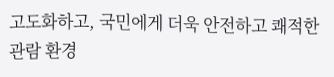고도화하고, 국민에게 더욱 안전하고 쾌적한 관람 환경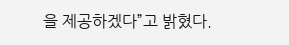을 제공하겠다”고 밝혔다.